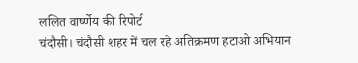ललित वार्ष्णेय की रिपोर्ट
चंदौसी। चंदौसी शहर में चल रहे अतिक्रमण हटाओ अभियान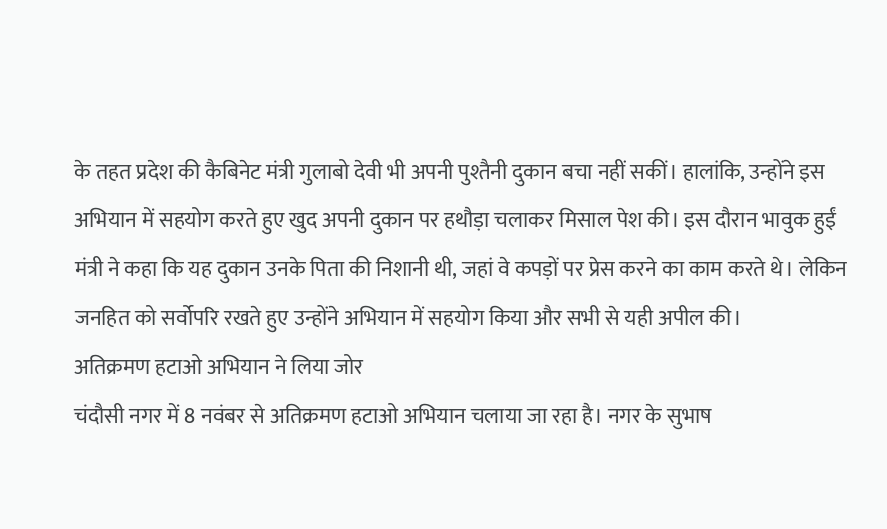के तहत प्रदेश की कैबिनेट मंत्री गुलाबो देवी भी अपनी पुश्तैनी दुकान बचा नहीं सकीं। हालांकि, उन्होंने इस अभियान में सहयोग करते हुए खुद अपनी दुकान पर हथौड़ा चलाकर मिसाल पेश की। इस दौरान भावुक हुईं मंत्री ने कहा कि यह दुकान उनके पिता की निशानी थी, जहां वे कपड़ों पर प्रेस करने का काम करते थे। लेकिन जनहित को सर्वोपरि रखते हुए उन्होंने अभियान में सहयोग किया और सभी से यही अपील की।
अतिक्रमण हटाओ अभियान ने लिया जोर
चंदौसी नगर में 8 नवंबर से अतिक्रमण हटाओ अभियान चलाया जा रहा है। नगर के सुभाष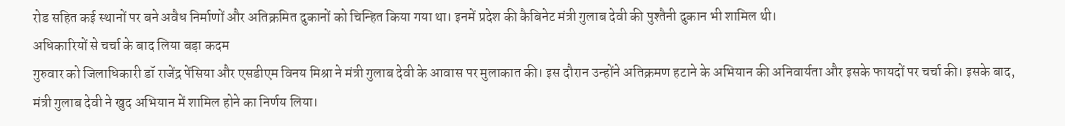रोड सहित कई स्थानों पर बने अवैध निर्माणों और अतिक्रमित दुकानों को चिन्हित किया गया था। इनमें प्रदेश की कैबिनेट मंत्री गुलाब देवी की पुश्तैनी दुकान भी शामिल थी।
अधिकारियों से चर्चा के बाद लिया बड़ा कदम
गुरुवार को जिलाधिकारी डॉ राजेंद्र पेंसिया और एसडीएम विनय मिश्रा ने मंत्री गुलाब देवी के आवास पर मुलाकात की। इस दौरान उन्होंने अतिक्रमण हटाने के अभियान की अनिवार्यता और इसके फायदों पर चर्चा की। इसके बाद, मंत्री गुलाब देवी ने खुद अभियान में शामिल होने का निर्णय लिया।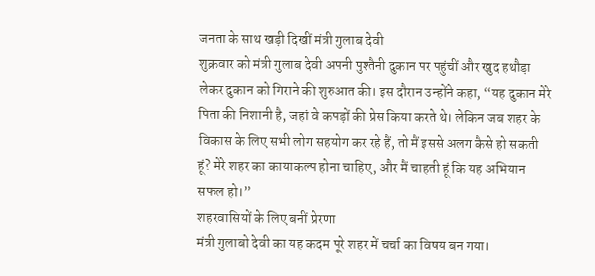जनता के साथ खड़ी दिखीं मंत्री गुलाब देवी
शुक्रवार को मंत्री गुलाब देवी अपनी पुश्तैनी दुकान पर पहुंचीं और खुद हथौड़ा लेकर दुकान को गिराने की शुरुआत की। इस दौरान उन्होंने कहा, “यह दुकान मेरे पिता की निशानी है, जहां वे कपड़ों की प्रेस किया करते थे। लेकिन जब शहर के विकास के लिए सभी लोग सहयोग कर रहे हैं, तो मैं इससे अलग कैसे हो सकती हूं? मेरे शहर का कायाकल्प होना चाहिए, और मैं चाहती हूं कि यह अभियान सफल हो।”
शहरवासियों के लिए बनीं प्रेरणा
मंत्री गुलाबो देवी का यह कदम पूरे शहर में चर्चा का विषय बन गया।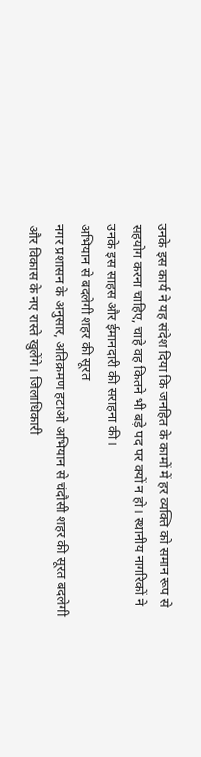उनके इस कार्य ने यह संदेश दिया कि जनहित के कामों में हर व्यक्ति को समान रूप से सहयोग करना चाहिए, चाहे वह कितने भी बड़े पद पर क्यों न हो। स्थानीय नागरिकों ने उनके इस साहस और ईमानदारी की सराहना की।
अभियान से बदलेगी शहर की सूरत
नगर प्रशासन के अनुसार, अतिक्रमण हटाओ अभियान से चंदौसी शहर की सूरत बदलेगी और विकास के नए रास्ते खुलेंगे। जिलाधिकारी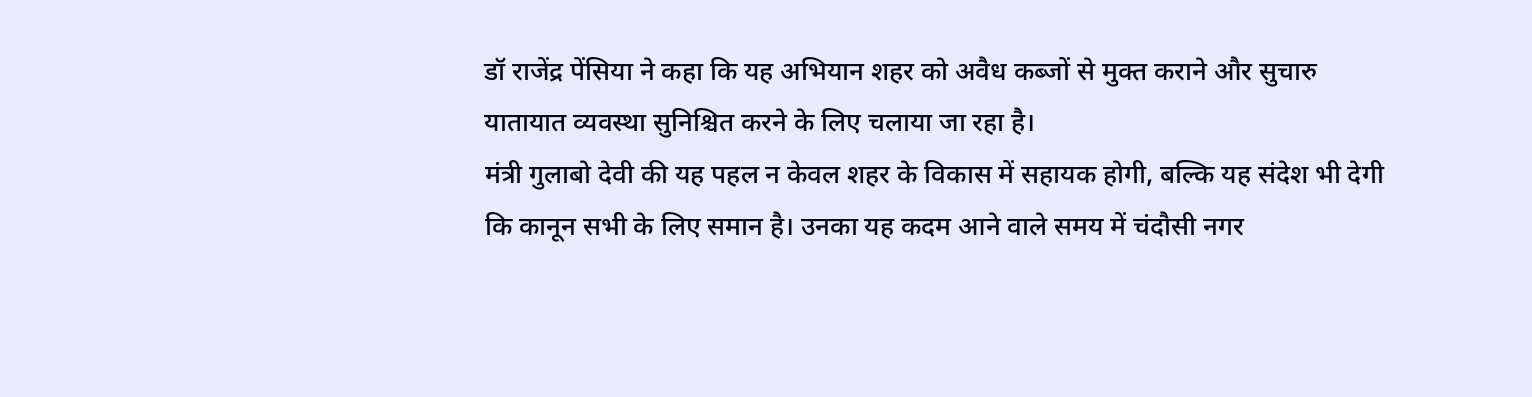डॉ राजेंद्र पेंसिया ने कहा कि यह अभियान शहर को अवैध कब्जों से मुक्त कराने और सुचारु यातायात व्यवस्था सुनिश्चित करने के लिए चलाया जा रहा है।
मंत्री गुलाबो देवी की यह पहल न केवल शहर के विकास में सहायक होगी, बल्कि यह संदेश भी देगी कि कानून सभी के लिए समान है। उनका यह कदम आने वाले समय में चंदौसी नगर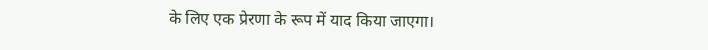के लिए एक प्रेरणा के रूप में याद किया जाएगा।